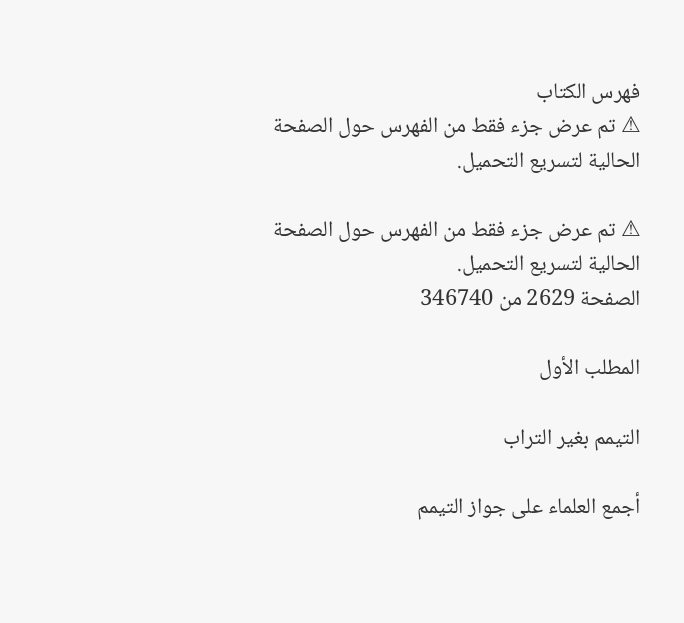فهرس الكتاب
⚠ تم عرض جزء فقط من الفهرس حول الصفحة الحالية لتسريع التحميل.

⚠ تم عرض جزء فقط من الفهرس حول الصفحة الحالية لتسريع التحميل.
الصفحة 2629 من 346740

المطلب الأول

التيمم بغير التراب

أجمع العلماء على جواز التيمم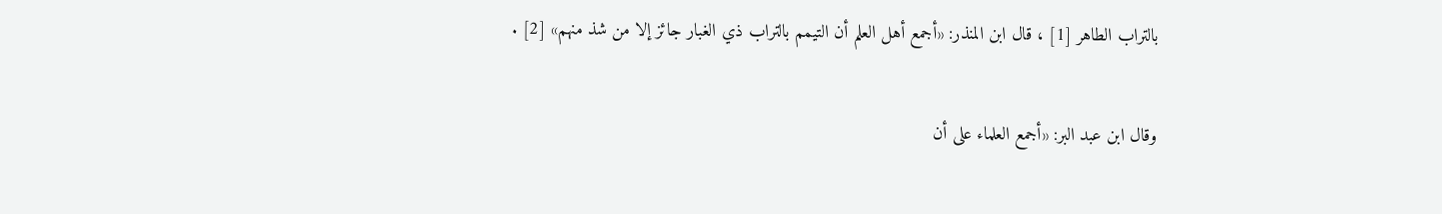بالتراب الطاهر [1] ، قال ابن المنذر: «أجمع أهل العلم أن التيمم بالتراب ذي الغبار جائز إلا من شذ منهم» [2] .

وقال ابن عبد البر: «أجمع العلماء على أن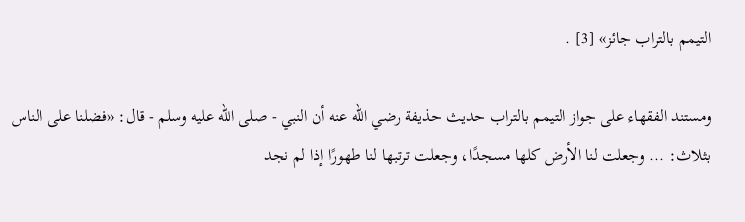التيمم بالتراب جائز» [3] .

ومستند الفقهاء على جواز التيمم بالتراب حديث حذيفة رضي الله عنه أن النبي - صلى الله عليه وسلم - قال: «فضلنا على الناس بثلاث: ... وجعلت لنا الأرض كلها مسجدًا، وجعلت ترتبها لنا طهورًا إذا لم نجد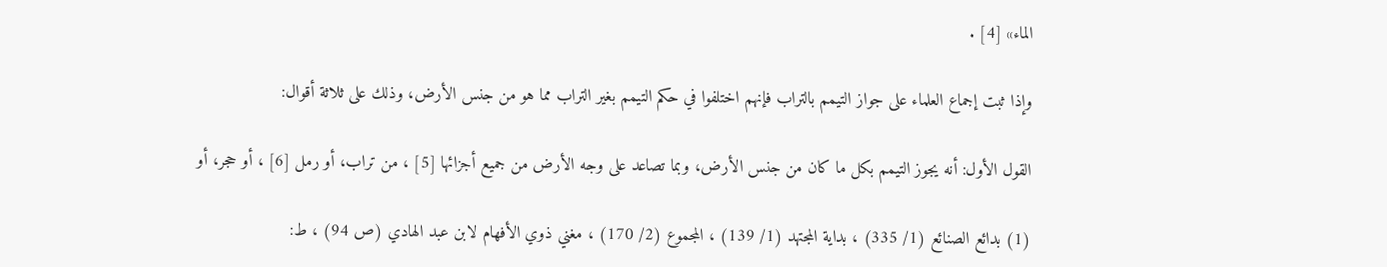الماء» [4] .

وإذا ثبت إجماع العلماء على جواز التيمم بالتراب فإنهم اختلفوا في حكم التيمم بغير التراب مما هو من جنس الأرض، وذلك على ثلاثة أقوال:

القول الأول: أنه يجوز التيمم بكل ما كان من جنس الأرض، وبما تصاعد على وجه الأرض من جميع أجزائها [5] ، من تراب، أو رمل [6] ، أو حجر، أو

(1) بدائع الصنائع (1/ 335) ، بداية المجتهد (1/ 139) ، المجموع (2/ 170) ، مغني ذوي الأفهام لابن عبد الهادي (ص 94) ، ط: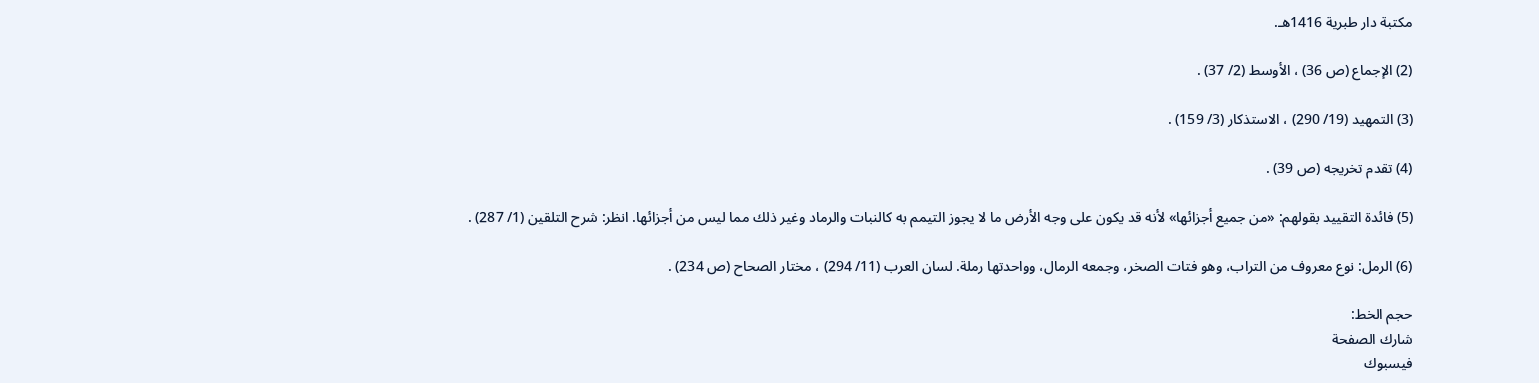مكتبة دار طبرية 1416هـ.

(2) الإجماع (ص 36) ، الأوسط (2/ 37) .

(3) التمهيد (19/ 290) ، الاستذكار (3/ 159) .

(4) تقدم تخريجه (ص 39) .

(5) فائدة التقييد بقولهم: «من جميع أجزائها» لأنه قد يكون على وجه الأرض ما لا يجوز التيمم به كالنبات والرماد وغير ذلك مما ليس من أجزائها. انظر: شرح التلقين (1/ 287) .

(6) الرمل: نوع معروف من التراب، وهو فتات الصخر، وجمعه الرمال، وواحدتها رملة. لسان العرب (11/ 294) ، مختار الصحاح (ص 234) .

حجم الخط:
شارك الصفحة
فيسبوك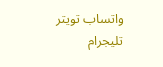واتساب تويتر تليجرام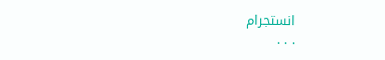انستجرام
. . .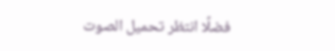فضلًا انتظر تحميل الصوت